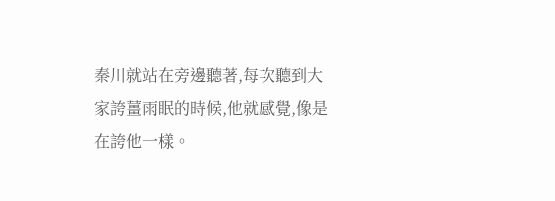秦川就站在旁邊聽著,每次聽到大家誇薑雨眠的時候,他就感覺,像是在誇他一樣。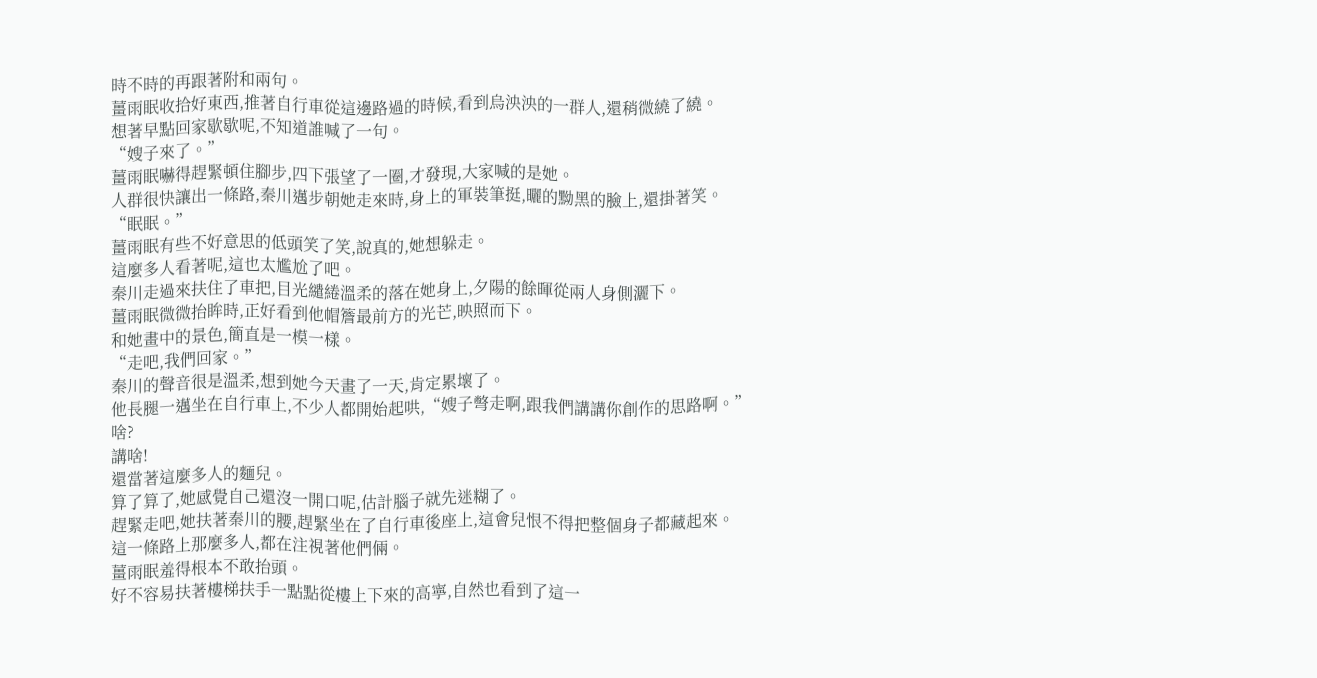時不時的再跟著附和兩句。
薑雨眠收拾好東西,推著自行車從這邊路過的時候,看到烏泱泱的一群人,還稍微繞了繞。
想著早點回家歇歇呢,不知道誰喊了一句。
“嫂子來了。”
薑雨眠嚇得趕緊頓住腳步,四下張望了一圈,才發現,大家喊的是她。
人群很快讓出一條路,秦川邁步朝她走來時,身上的軍裝筆挺,曬的黝黑的臉上,還掛著笑。
“眠眠。”
薑雨眠有些不好意思的低頭笑了笑,說真的,她想躲走。
這麼多人看著呢,這也太尷尬了吧。
秦川走過來扶住了車把,目光繾綣溫柔的落在她身上,夕陽的餘暉從兩人身側灑下。
薑雨眠微微抬眸時,正好看到他帽簷最前方的光芒,映照而下。
和她畫中的景色,簡直是一模一樣。
“走吧,我們回家。”
秦川的聲音很是溫柔,想到她今天畫了一天,肯定累壞了。
他長腿一邁坐在自行車上,不少人都開始起哄,“嫂子彆走啊,跟我們講講你創作的思路啊。”
啥?
講啥!
還當著這麼多人的麵兒。
算了算了,她感覺自己還沒一開口呢,估計腦子就先迷糊了。
趕緊走吧,她扶著秦川的腰,趕緊坐在了自行車後座上,這會兒恨不得把整個身子都藏起來。
這一條路上那麼多人,都在注視著他們倆。
薑雨眠羞得根本不敢抬頭。
好不容易扶著樓梯扶手一點點從樓上下來的高寧,自然也看到了這一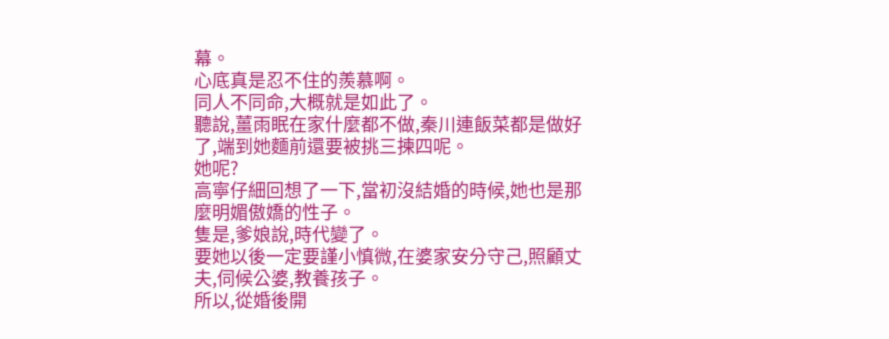幕。
心底真是忍不住的羨慕啊。
同人不同命,大概就是如此了。
聽說,薑雨眠在家什麼都不做,秦川連飯菜都是做好了,端到她麵前還要被挑三揀四呢。
她呢?
高寧仔細回想了一下,當初沒結婚的時候,她也是那麼明媚傲嬌的性子。
隻是,爹娘說,時代變了。
要她以後一定要謹小慎微,在婆家安分守己,照顧丈夫,伺候公婆,教養孩子。
所以,從婚後開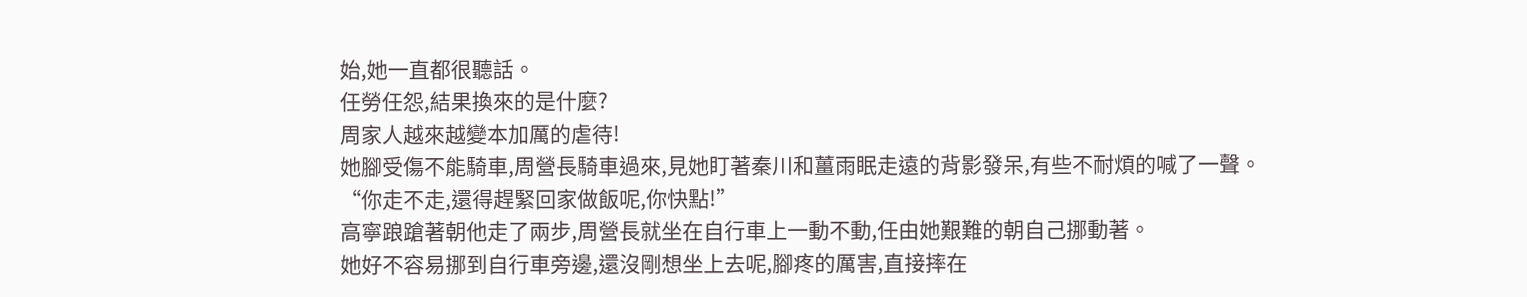始,她一直都很聽話。
任勞任怨,結果換來的是什麼?
周家人越來越變本加厲的虐待!
她腳受傷不能騎車,周營長騎車過來,見她盯著秦川和薑雨眠走遠的背影發呆,有些不耐煩的喊了一聲。
“你走不走,還得趕緊回家做飯呢,你快點!”
高寧踉蹌著朝他走了兩步,周營長就坐在自行車上一動不動,任由她艱難的朝自己挪動著。
她好不容易挪到自行車旁邊,還沒剛想坐上去呢,腳疼的厲害,直接摔在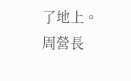了地上。
周營長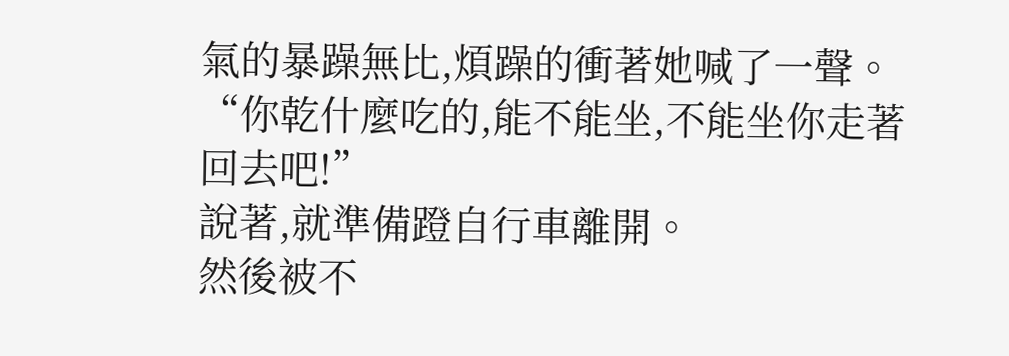氣的暴躁無比,煩躁的衝著她喊了一聲。
“你乾什麼吃的,能不能坐,不能坐你走著回去吧!”
說著,就準備蹬自行車離開。
然後被不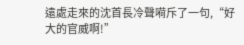遠處走來的沈首長冷聲嗬斥了一句,“好大的官威啊!”